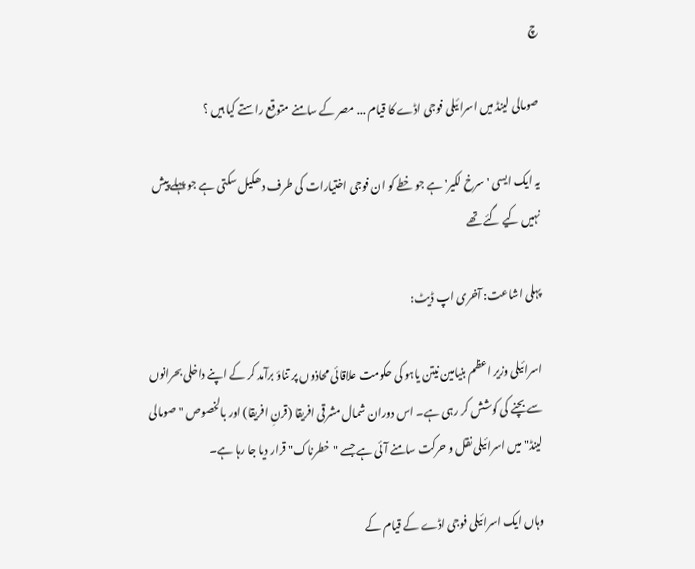چ

صومالی لینڈ میں اسرائیلی فوجی اڈے کا قیام ... مصر کے سامنے متوقع راستے کیا ہیں ؟

یہ ایک ایسی 'سرخ لکیر' ہے جو خطے کو ان فوجی اختیارات کی طرف دھکیل سکتی ہے جو پہلے پیش نہیں کیے گئے تھے

پہلی اشاعت: آخری اپ ڈیٹ:

اسرائیلی وزیر اعظم بنیامین نیتن یاہو کی حکومت علاقائی محاذوں پر تناؤ برآمد کر کے اپنے داخلی بحرانوں سے بچنے کی کوشش کر رہی ہے۔ اس دوران شمال مشرقی افریقا (قرنِ افریقا) اور بالخصوص "صومالی لینڈ" میں اسرائیلی نقل و حرکت سامنے آئی ہے جسے "خطرناک" قرار دیا جا رہا ہے۔

وہاں ایک اسرائیلی فوجی اڈے کے قیام کے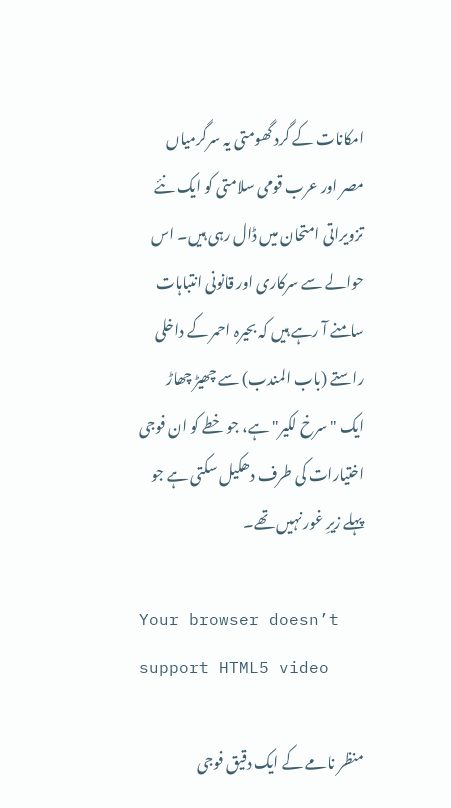امکانات کے گرد گھومتی یہ سرگرمیاں مصر اور عرب قومی سلامتی کو ایک نئے تزویراتی امتحان میں ڈال رہی ہیں۔ اس حوالے سے سرکاری اور قانونی انتباہات سامنے آ رہے ہیں کہ بحیرہ احمر کے داخلی راستے (باب المندب) سے چھیڑ چھاڑ ایک "سرخ لکیر" ہے، جو خطے کو ان فوجی اختیارات کی طرف دھکیل سکتی ہے جو پہلے زیرِ غور نہیں تھے۔

Your browser doesn’t support HTML5 video

منظر نامے کے ایک دقیق فوجی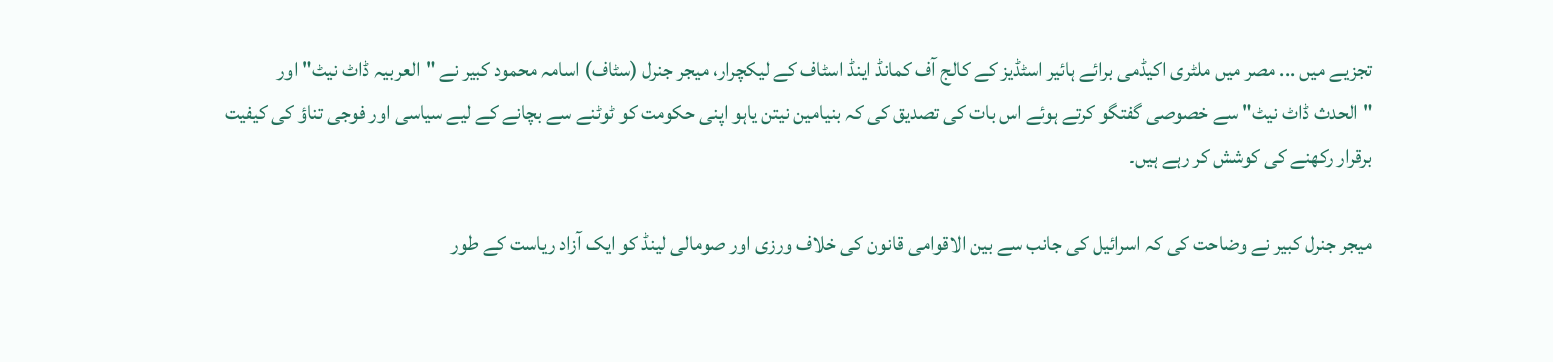تجزیے میں ... مصر میں ملٹری اکیڈمی برائے ہائیر اسٹڈیز کے کالج آف کمانڈ اینڈ اسٹاف کے لیکچرار، میجر جنرل (سٹاف) اسامہ محمود کبیر نے "العربیہ ڈاٹ نیٹ" اور "الحدث ڈاٹ نیٹ" سے خصوصی گفتگو کرتے ہوئے اس بات کی تصدیق کی کہ بنیامین نیتن یاہو اپنی حکومت کو ٹوٹنے سے بچانے کے لیے سیاسی اور فوجی تناؤ کی کیفیت برقرار رکھنے کی کوشش کر رہے ہیں۔

میجر جنرل کبیر نے وضاحت کی کہ اسرائیل کی جانب سے بین الاقوامی قانون کی خلاف ورزی اور صومالی لینڈ کو ایک آزاد ریاست کے طور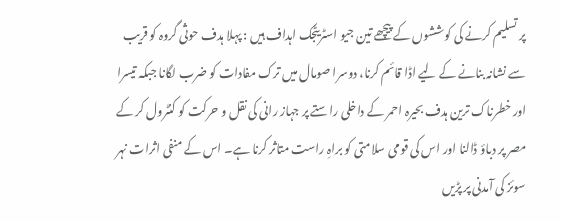پر تسلیم کرنے کی کوششوں کے پیچھے تین جیو اسٹریٹجک اہداف ہیں : پہلا ہدف حوثی گروہ کو قریب سے نشانہ بنانے کے لیے اڈا قائم کرنا، دوسرا صومال میں ترک مفادات کو ضرب لگانا جبکہ تیسرا اور خطرناک ترین ہدف بحیرہ احمر کے داخلی راستے پر جہاز رانی کی نقل و حرکت کو کنٹرول کر کے مصر پر دباؤ ڈالنا اور اس کی قومی سلامتی کو براہِ راست متاثر کرنا ہے۔ اس کے منفی اثرات نہر سوئز کی آمدنی پر پڑیں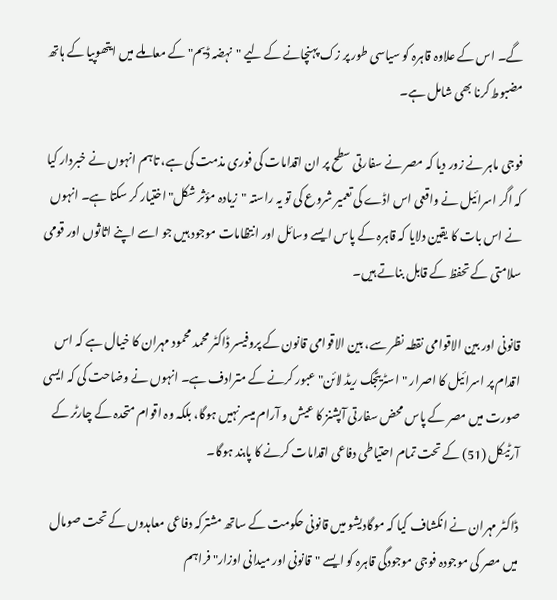گے۔ اس کے علاوہ قاہرہ کو سیاسی طور پر زک پہنچانے کے لیے "نہضہ ڈیم" کے معاملے میں ایتھوپیا کے ہاتھ مضبوط کرنا بھی شامل ہے۔

فوجی ماہر نے زور دیا کہ مصر نے سفارتی سطح پر ان اقدامات کی فوری مذمت کی ہے، تاہم انہوں نے خبردار کیا کہ اگر اسرائیل نے واقعی اس اڈے کی تعمیر شروع کی تو یہ راستہ "زیادہ مؤثر شکل" اختیار کر سکتا ہے۔ انہوں نے اس بات کا یقین دلایا کہ قاہرہ کے پاس ایسے وسائل اور انتظامات موجود ہیں جو اسے اپنے اثاثوں اور قومی سلامتی کے تحفظ کے قابل بناتے ہیں۔

قانونی اور بین الاقوامی نقطہ نظر سے، بین الاقوامی قانون کے پروفیسر ڈاکٹر محمد محمود مہران کا خیال ہے کہ اس اقدام پر اسرائیل کا اصرار "اسٹریٹجک ریڈ لائن" عبور کرنے کے مترادف ہے۔ انہوں نے وضاحت کی کہ ایسی صورت میں مصر کے پاس محض سفارتی آپشنز کا عیش و آرام میسر نہیں ہوگا، بلکہ وہ اقوام متحدہ کے چارٹر کے آرٹیکل (51) کے تحت تمام احتیاطی دفاعی اقدامات کرنے کا پابند ہوگا۔

ڈاکٹر مہران نے انکشاف کیا کہ موگادیشو میں قانونی حکومت کے ساتھ مشترکہ دفاعی معاہدوں کے تحت صومال میں مصر کی موجودہ فوجی موجودگی قاہرہ کو ایسے "قانونی اور میدانی اوزار" فراہم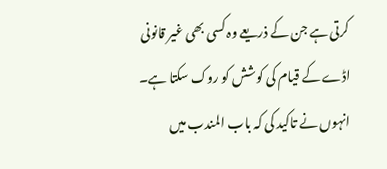کرتی ہے جن کے ذریعے وہ کسی بھی غیر قانونی اڈے کے قیام کی کوشش کو روک سکتا ہے۔ انہوں نے تاکید کی کہ باب المندب میں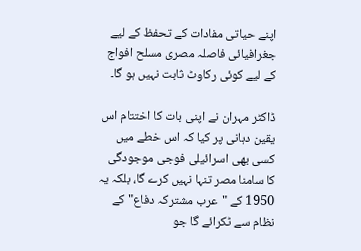اپنے حیاتی مفادات کے تحفظ کے لیے جغرافیائی فاصلہ مصری مسلح افواج کے لیے کوئی رکاوٹ ثابت نہیں ہو گا۔

ڈاکٹر مہران نے اپنی بات کا اختتام اس یقین دہانی پر کیا کہ اس خطے میں کسی بھی اسرائیلی فوجی موجودگی کا سامنا مصر تنہا نہیں کرے گا، بلکہ یہ 1950 کے "عرب مشترکہ دفاع" کے نظام سے ٹکرائے گا جو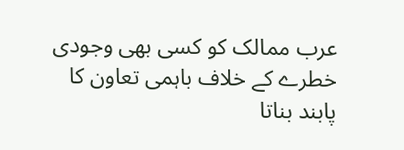عرب ممالک کو کسی بھی وجودی خطرے کے خلاف باہمی تعاون کا پابند بناتا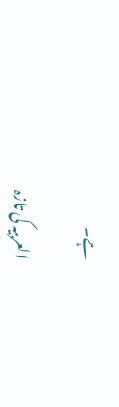ہے۔

العربیہ کی تازہ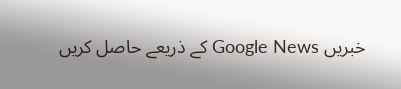خبریں Google News کے ذریعے حاصل کریں